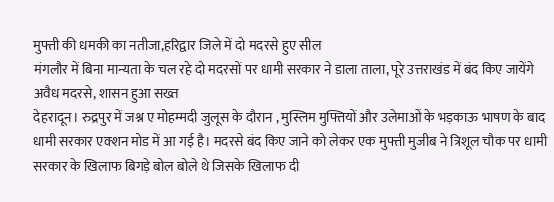मुफ्ती की धमकी का नतीजा,हरिद्वार जिले में दो मदरसे हुए सील
मंगलौर में बिना मान्यता के चल रहे दो मदरसों पर धामी सरकार ने डाला ताला, पूरे उत्तराखंड में बंद किए जायेंगे अवैध मदरसे, शासन हुआ सख्त
देहरादून। रुद्रपुर में जश्न ए मोहम्मदी जुलूस के दौरान , मुस्लिम मुफ्तियों और उलेमाओं के भड़काऊ भाषण के बाद धामी सरकार एक्शन मोड में आ गई है। मदरसे बंद किए जाने को लेकर एक मुफ्ती मुजीब ने त्रिशूल चौक पर धामी सरकार के खिलाफ बिगड़े बोल बोले थे जिसके खिलाफ दी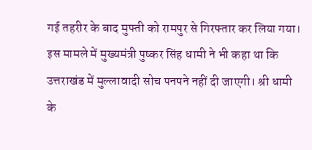गई तहरीर के बाद मुफ्ती को रामपुर से गिरफ्तार कर लिया गया। इस मामले में मुख्यमंत्री पुष्कर सिंह धामी ने भी कहा था कि उत्तराखंड में मुल्लावादी सोच पनपने नहीं दी जाएगी। श्री धामी के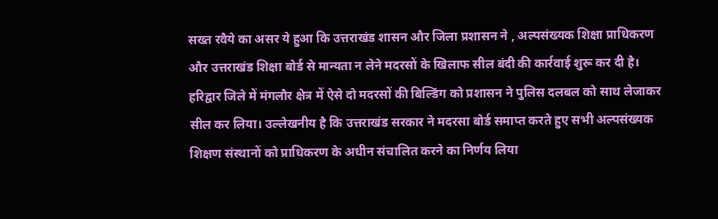सख्त रवैये का असर ये हुआ कि उत्तराखंड शासन और जिला प्रशासन ने , अल्पसंख्यक शिक्षा प्राधिकरण और उत्तराखंड शिक्षा बोर्ड से मान्यता न लेने मदरसों के खिलाफ सील बंदी की कार्रवाई शुरू कर दी है। हरिद्वार जिले में मंगलौर क्षेत्र में ऐसे दो मदरसों की बिल्डिंग को प्रशासन ने पुलिस दलबल को साथ लेजाकर सील कर लिया। उल्लेखनीय है कि उत्तराखंड सरकार ने मदरसा बोर्ड समाप्त करते हुए सभी अल्पसंख्यक शिक्षण संस्थानों को प्राधिकरण के अधीन संचालित करने का निर्णय लिया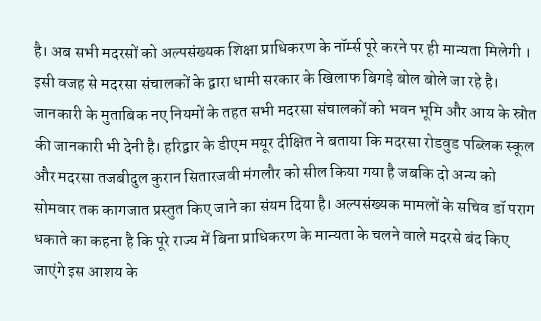है। अब सभी मदरसों को अल्पसंख्यक शिक्षा प्राधिकरण के नॉर्म्स पूरे करने पर ही मान्यता मिलेगी । इसी वजह से मदरसा संचालकों के द्वारा धामी सरकार के खिलाफ बिगड़े बोल बोले जा रहे है। जानकारी के मुताबिक नए नियमों के तहत सभी मदरसा संचालकों को भवन भूमि और आय के स्रोत की जानकारी भी देनी है। हरिद्वार के डीएम मयूर दीक्षित ने बताया कि मदरसा रोडवुड पब्लिक स्कूल और मदरसा तजबीदुल कुरान सितारजवी मंगलौर को सील किया गया है जबकि दो अन्य को सोमवार तक कागजात प्रस्तुत किए जाने का संयम दिया है। अल्पसंख्यक मामलों के सचिव डॉ पराग धकाते का कहना है कि पूरे राज्य में बिना प्राधिकरण के मान्यता के चलने वाले मदरसे बंद किए जाएंगे इस आशय के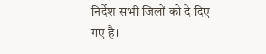निर्देश सभी जिलों को दे दिए गए है।